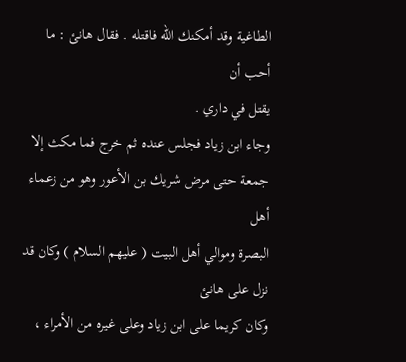الطاغية وقد أمكنك الله فاقتله . فقال هانئ : ما أحب أن
يقتل في داري .
وجاء ابن زياد فجلس عنده ثم خرج فما مكث إلا
جمعة حتى مرض شريك بن الأعور وهو من زعماء أهل
البصرة وموالي أهل البيت ( عليهم السلام ) وكان قد نزل على هانئ
وكان كريما على ابن زياد وعلى غيره من الأمراء ،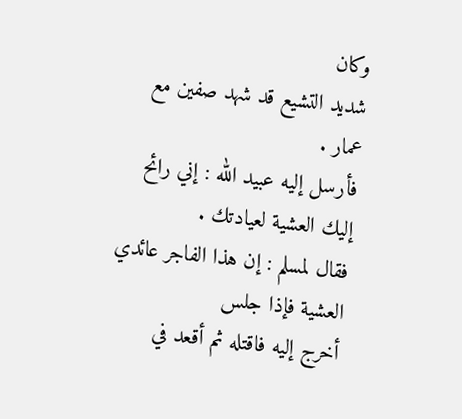وكان
شديد التشيع قد شهد صفين مع عمار .
فأرسل إليه عبيد الله : إني رائح إليك العشية لعيادتك .
فقال لمسلم : إن هذا الفاجر عائدي العشية فإذا جلس
أخرج إليه فاقتله ثم أقعد في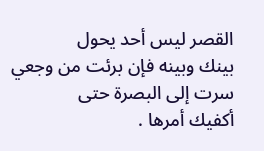القصر ليس أحد يحول
بينك وبينه فإن برئت من وجعي سرت إلى البصرة حتى
أكفيك أمرها .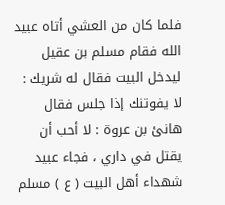فلما كان من العشي أتاه عبيد الله فقام مسلم بن عقيل
ليدخل البيت فقال له شريك : لا يفوتنك إذا جلس فقال
هانئ بن عروة : لا أحب أن يقتل في داري ، فجاء عبيد
شهداء أهل البيت ( ع ) مسلم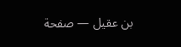بن عقيل — صفحة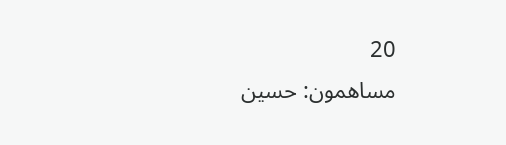20
مساهمون: حسين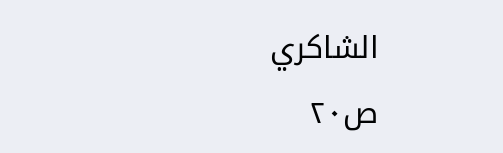الشاكري
ص٢٠